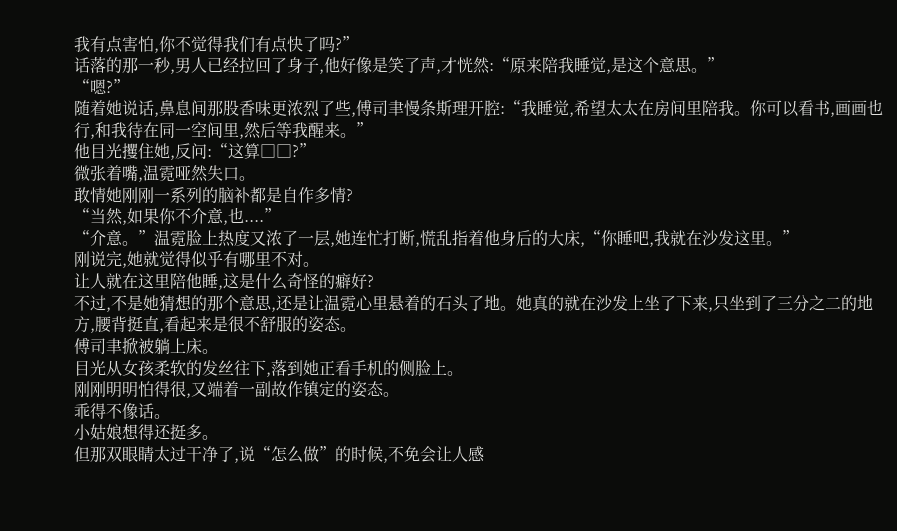我有点害怕,你不觉得我们有点快了吗?”
话落的那一秒,男人已经拉回了身子,他好像是笑了声,才恍然:“原来陪我睡觉,是这个意思。”
“嗯?”
随着她说话,鼻息间那股香味更浓烈了些,傅司聿慢条斯理开腔:“我睡觉,希望太太在房间里陪我。你可以看书,画画也行,和我待在同一空间里,然后等我醒来。”
他目光攫住她,反问:“这算□□?”
微张着嘴,温霓哑然失口。
敢情她刚刚一系列的脑补都是自作多情?
“当然,如果你不介意,也....”
“介意。”温霓脸上热度又浓了一层,她连忙打断,慌乱指着他身后的大床,“你睡吧,我就在沙发这里。”
刚说完,她就觉得似乎有哪里不对。
让人就在这里陪他睡,这是什么奇怪的癖好?
不过,不是她猜想的那个意思,还是让温霓心里悬着的石头了地。她真的就在沙发上坐了下来,只坐到了三分之二的地方,腰背挺直,看起来是很不舒服的姿态。
傅司聿掀被躺上床。
目光从女孩柔软的发丝往下,落到她正看手机的侧脸上。
刚刚明明怕得很,又端着一副故作镇定的姿态。
乖得不像话。
小姑娘想得还挺多。
但那双眼睛太过干净了,说“怎么做”的时候,不免会让人感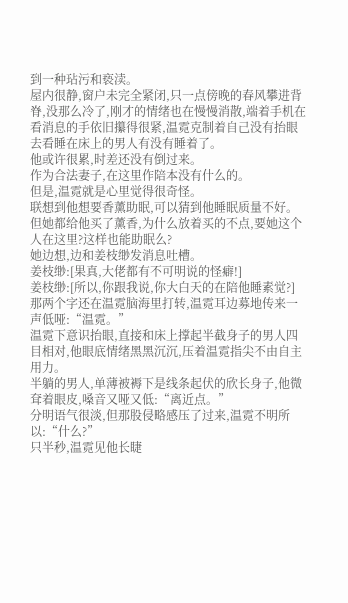到一种玷污和亵渎。
屋内很静,窗户未完全紧闭,只一点傍晚的春风攀进背脊,没那么冷了,刚才的情绪也在慢慢消散,端着手机在看消息的手依旧攥得很紧,温霓克制着自己没有抬眼去看睡在床上的男人有没有睡着了。
他或许很累,时差还没有倒过来。
作为合法妻子,在这里作陪本没有什么的。
但是,温霓就是心里觉得很奇怪。
联想到他想要香薰助眠,可以猜到他睡眠质量不好。但她都给他买了薰香,为什么放着买的不点,要她这个人在这里?这样也能助眠么?
她边想,边和姜枝缈发消息吐槽。
姜枝缈:[果真,大佬都有不可明说的怪癖!]
姜枝缈:[所以,你跟我说,你大白天的在陪他睡素觉?]
那两个字还在温霓脑海里打转,温霓耳边募地传来一声低哑:“温霓。”
温霓下意识抬眼,直接和床上撑起半截身子的男人四目相对,他眼底情绪黑黑沉沉,压着温霓指尖不由自主用力。
半躺的男人,单薄被褥下是线条起伏的欣长身子,他微耷着眼皮,嗓音又哑又低:“离近点。”
分明语气很淡,但那股侵略感压了过来,温霓不明所以:“什么?”
只半秒,温霓见他长睫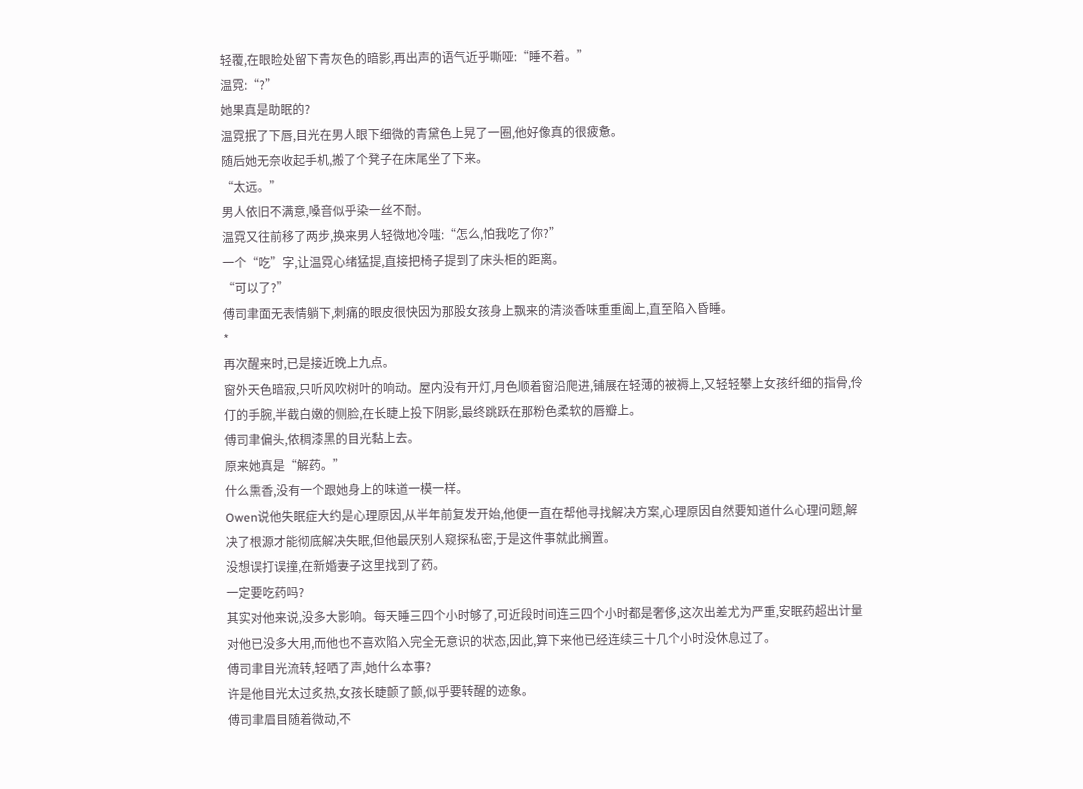轻覆,在眼睑处留下青灰色的暗影,再出声的语气近乎嘶哑:“睡不着。”
温霓:“?”
她果真是助眠的?
温霓抿了下唇,目光在男人眼下细微的青黛色上晃了一圈,他好像真的很疲惫。
随后她无奈收起手机,搬了个凳子在床尾坐了下来。
“太远。”
男人依旧不满意,嗓音似乎染一丝不耐。
温霓又往前移了两步,换来男人轻微地冷嗤:“怎么,怕我吃了你?”
一个“吃”字,让温霓心绪猛提,直接把椅子提到了床头柜的距离。
“可以了?”
傅司聿面无表情躺下,刺痛的眼皮很快因为那股女孩身上飘来的清淡香味重重阖上,直至陷入昏睡。
*
再次醒来时,已是接近晚上九点。
窗外天色暗寂,只听风吹树叶的响动。屋内没有开灯,月色顺着窗沿爬进,铺展在轻薄的被褥上,又轻轻攀上女孩纤细的指骨,伶仃的手腕,半截白嫩的侧脸,在长睫上投下阴影,最终跳跃在那粉色柔软的唇瓣上。
傅司聿偏头,侬稠漆黑的目光黏上去。
原来她真是“解药。”
什么熏香,没有一个跟她身上的味道一模一样。
Owen说他失眠症大约是心理原因,从半年前复发开始,他便一直在帮他寻找解决方案,心理原因自然要知道什么心理问题,解决了根源才能彻底解决失眠,但他最厌别人窥探私密,于是这件事就此搁置。
没想误打误撞,在新婚妻子这里找到了药。
一定要吃药吗?
其实对他来说,没多大影响。每天睡三四个小时够了,可近段时间连三四个小时都是奢侈,这次出差尤为严重,安眠药超出计量对他已没多大用,而他也不喜欢陷入完全无意识的状态,因此,算下来他已经连续三十几个小时没休息过了。
傅司聿目光流转,轻哂了声,她什么本事?
许是他目光太过炙热,女孩长睫颤了颤,似乎要转醒的迹象。
傅司聿眉目随着微动,不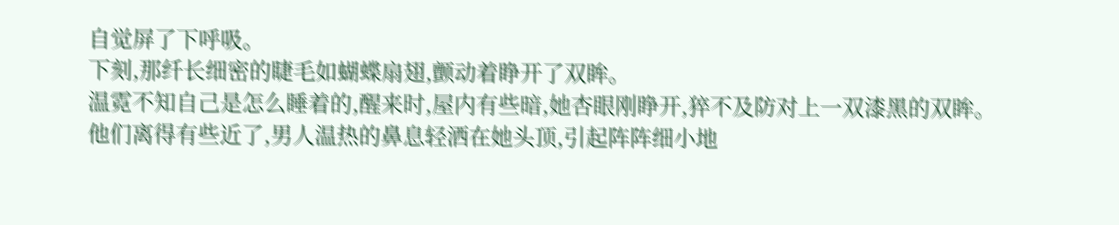自觉屏了下呼吸。
下刻,那纤长细密的睫毛如蝴蝶扇翅,颤动着睁开了双眸。
温霓不知自己是怎么睡着的,醒来时,屋内有些暗,她杏眼刚睁开,猝不及防对上一双漆黑的双眸。
他们离得有些近了,男人温热的鼻息轻洒在她头顶,引起阵阵细小地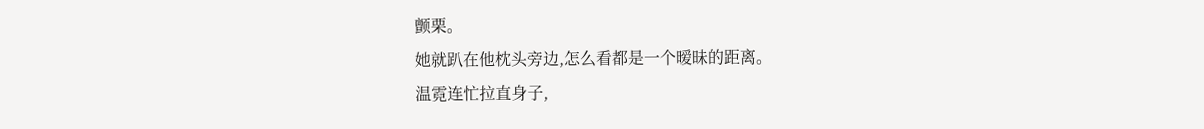颤栗。
她就趴在他枕头旁边,怎么看都是一个暧昧的距离。
温霓连忙拉直身子,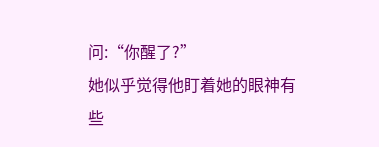问:“你醒了?”
她似乎觉得他盯着她的眼神有些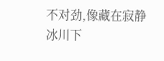不对劲,像藏在寂静冰川下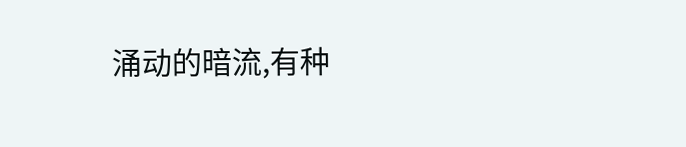涌动的暗流,有种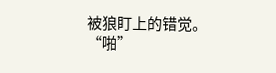被狼盯上的错觉。
“啪”